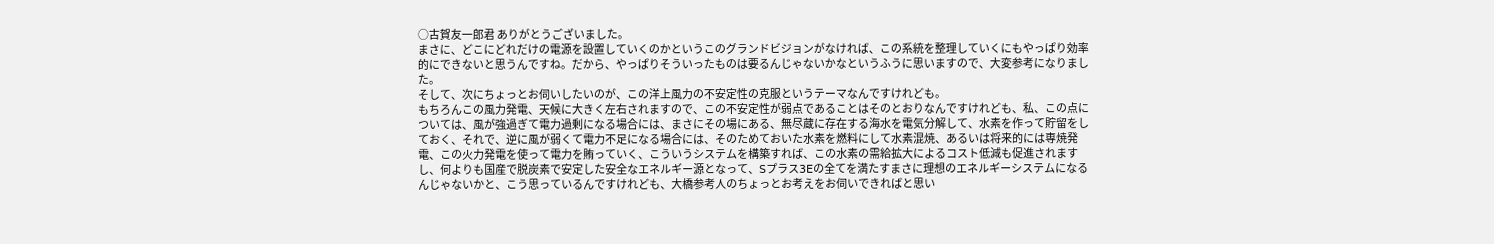○古賀友一郎君 ありがとうございました。
まさに、どこにどれだけの電源を設置していくのかというこのグランドビジョンがなければ、この系統を整理していくにもやっぱり効率的にできないと思うんですね。だから、やっぱりそういったものは要るんじゃないかなというふうに思いますので、大変参考になりました。
そして、次にちょっとお伺いしたいのが、この洋上風力の不安定性の克服というテーマなんですけれども。
もちろんこの風力発電、天候に大きく左右されますので、この不安定性が弱点であることはそのとおりなんですけれども、私、この点については、風が強過ぎて電力過剰になる場合には、まさにその場にある、無尽蔵に存在する海水を電気分解して、水素を作って貯留をしておく、それで、逆に風が弱くて電力不足になる場合には、そのためておいた水素を燃料にして水素混焼、あるいは将来的には専焼発電、この火力発電を使って電力を賄っていく、こういうシステムを構築すれば、この水素の需給拡大によるコスト低減も促進されますし、何よりも国産で脱炭素で安定した安全なエネルギー源となって、Sプラス3Eの全てを満たすまさに理想のエネルギーシステムになるんじゃないかと、こう思っているんですけれども、大橋参考人のちょっとお考えをお伺いできればと思い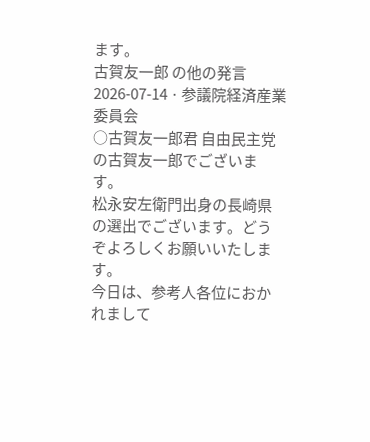ます。
古賀友一郎 の他の発言
2026-07-14 · 参議院経済産業委員会
○古賀友一郎君 自由民主党の古賀友一郎でございます。
松永安左衛門出身の長崎県の選出でございます。どうぞよろしくお願いいたします。
今日は、参考人各位におかれまして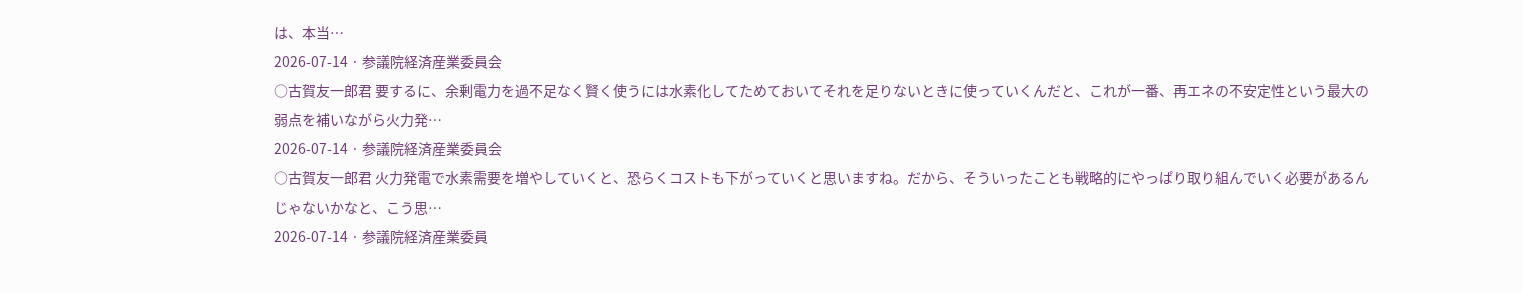は、本当…
2026-07-14 · 参議院経済産業委員会
○古賀友一郎君 要するに、余剰電力を過不足なく賢く使うには水素化してためておいてそれを足りないときに使っていくんだと、これが一番、再エネの不安定性という最大の弱点を補いながら火力発…
2026-07-14 · 参議院経済産業委員会
○古賀友一郎君 火力発電で水素需要を増やしていくと、恐らくコストも下がっていくと思いますね。だから、そういったことも戦略的にやっぱり取り組んでいく必要があるんじゃないかなと、こう思…
2026-07-14 · 参議院経済産業委員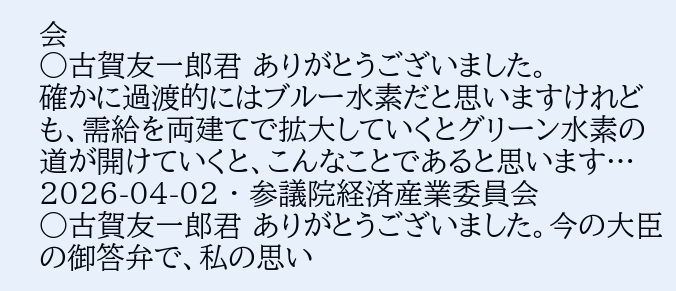会
○古賀友一郎君 ありがとうございました。
確かに過渡的にはブルー水素だと思いますけれども、需給を両建てで拡大していくとグリーン水素の道が開けていくと、こんなことであると思います…
2026-04-02 · 参議院経済産業委員会
○古賀友一郎君 ありがとうございました。今の大臣の御答弁で、私の思い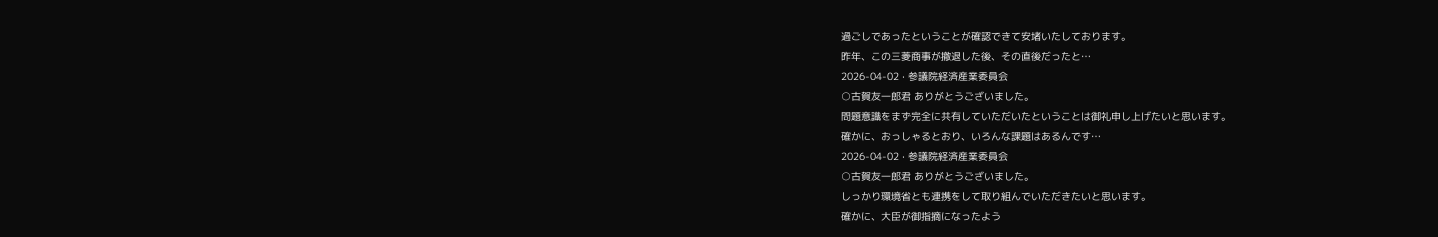過ごしであったということが確認できて安堵いたしております。
昨年、この三菱商事が撤退した後、その直後だったと…
2026-04-02 · 参議院経済産業委員会
○古賀友一郎君 ありがとうございました。
問題意識をまず完全に共有していただいたということは御礼申し上げたいと思います。
確かに、おっしゃるとおり、いろんな課題はあるんです…
2026-04-02 · 参議院経済産業委員会
○古賀友一郎君 ありがとうございました。
しっかり環境省とも連携をして取り組んでいただきたいと思います。
確かに、大臣が御指摘になったよう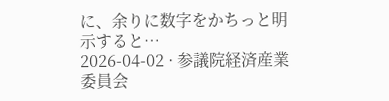に、余りに数字をかちっと明示すると…
2026-04-02 · 参議院経済産業委員会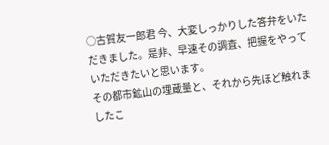○古賀友一郎君 今、大変しっかりした答弁をいただきました。是非、早速その調査、把握をやっていただきたいと思います。
その都市鉱山の埋蔵量と、それから先ほど触れましたこ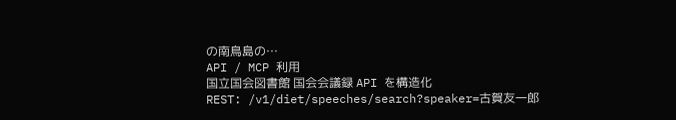の南鳥島の…
API / MCP 利用
国立国会図書館 国会会議録 API を構造化
REST: /v1/diet/speeches/search?speaker=古賀友一郎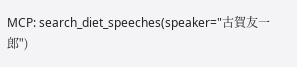MCP: search_diet_speeches(speaker="古賀友一郎")